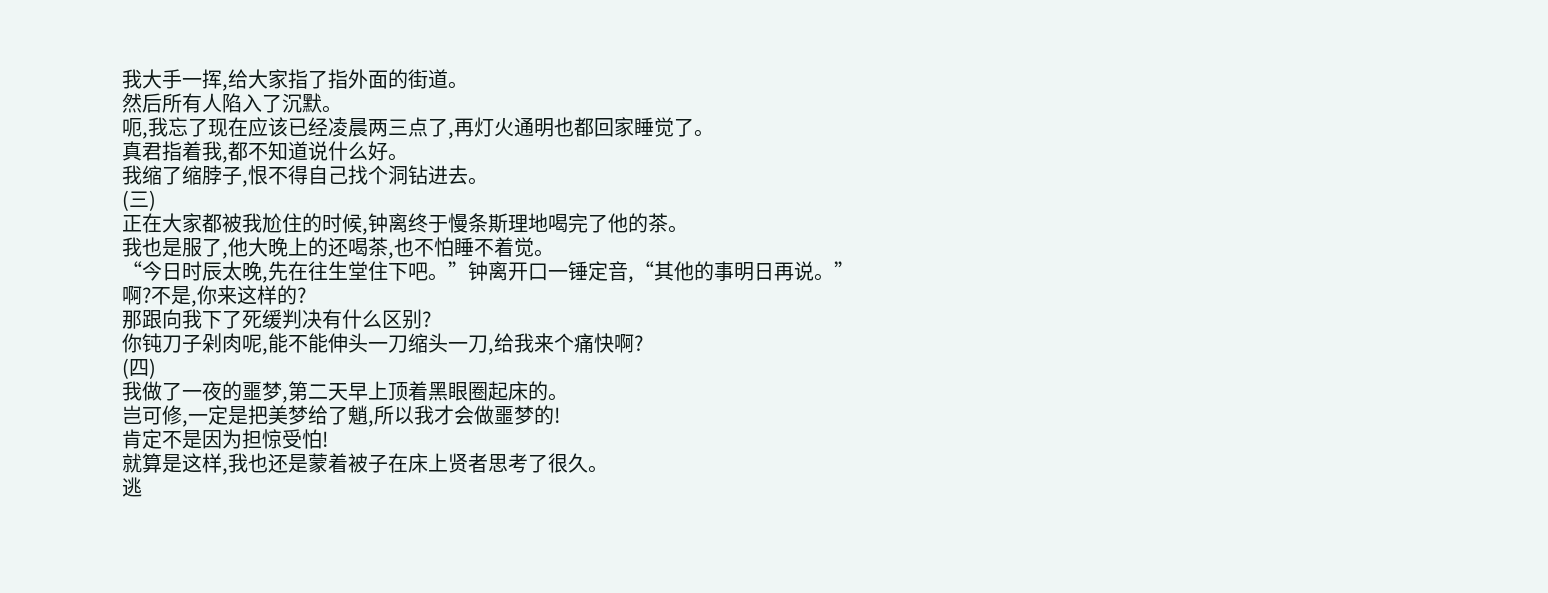我大手一挥,给大家指了指外面的街道。
然后所有人陷入了沉默。
呃,我忘了现在应该已经凌晨两三点了,再灯火通明也都回家睡觉了。
真君指着我,都不知道说什么好。
我缩了缩脖子,恨不得自己找个洞钻进去。
(三)
正在大家都被我尬住的时候,钟离终于慢条斯理地喝完了他的茶。
我也是服了,他大晚上的还喝茶,也不怕睡不着觉。
“今日时辰太晚,先在往生堂住下吧。”钟离开口一锤定音,“其他的事明日再说。”
啊?不是,你来这样的?
那跟向我下了死缓判决有什么区别?
你钝刀子剁肉呢,能不能伸头一刀缩头一刀,给我来个痛快啊?
(四)
我做了一夜的噩梦,第二天早上顶着黑眼圈起床的。
岂可修,一定是把美梦给了魈,所以我才会做噩梦的!
肯定不是因为担惊受怕!
就算是这样,我也还是蒙着被子在床上贤者思考了很久。
逃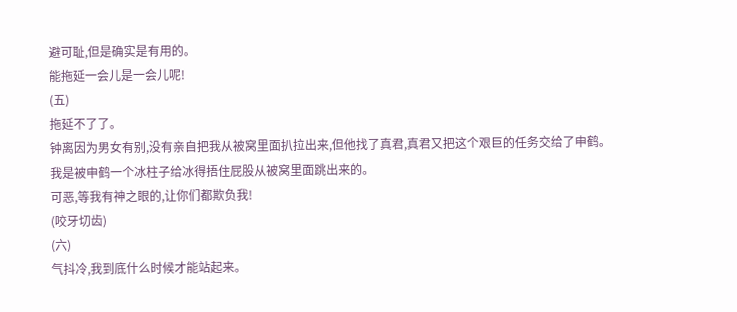避可耻,但是确实是有用的。
能拖延一会儿是一会儿呢!
(五)
拖延不了了。
钟离因为男女有别,没有亲自把我从被窝里面扒拉出来,但他找了真君,真君又把这个艰巨的任务交给了申鹤。
我是被申鹤一个冰柱子给冰得捂住屁股从被窝里面跳出来的。
可恶,等我有神之眼的,让你们都欺负我!
(咬牙切齿)
(六)
气抖冷,我到底什么时候才能站起来。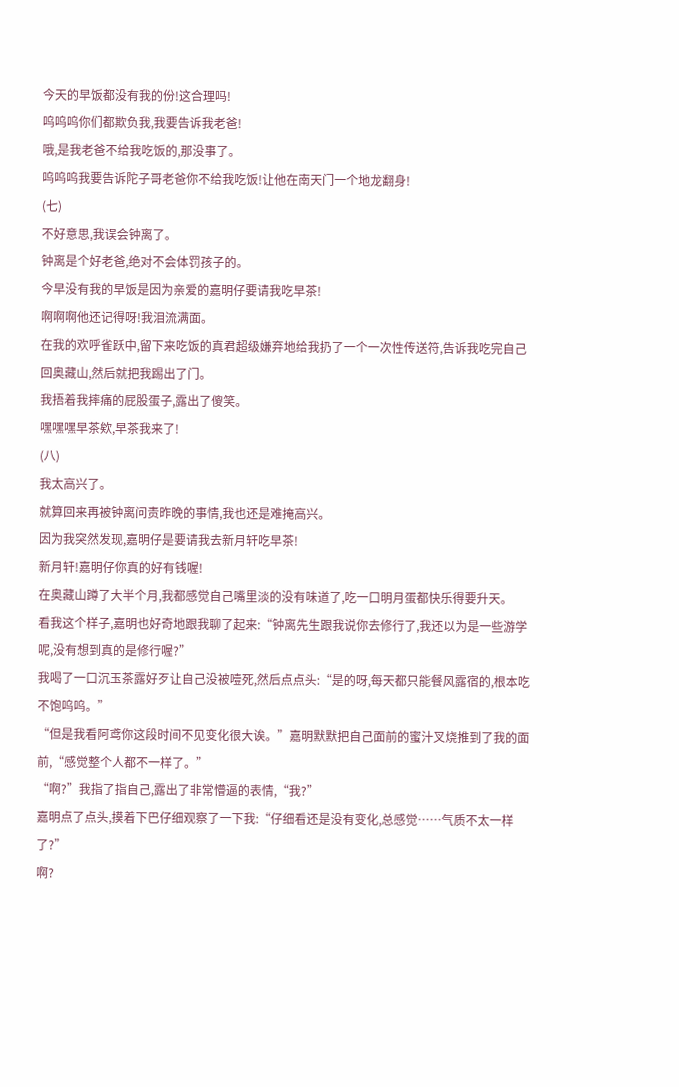今天的早饭都没有我的份!这合理吗!
呜呜呜你们都欺负我,我要告诉我老爸!
哦,是我老爸不给我吃饭的,那没事了。
呜呜呜我要告诉陀子哥老爸你不给我吃饭!让他在南天门一个地龙翻身!
(七)
不好意思,我误会钟离了。
钟离是个好老爸,绝对不会体罚孩子的。
今早没有我的早饭是因为亲爱的嘉明仔要请我吃早茶!
啊啊啊他还记得呀!我泪流满面。
在我的欢呼雀跃中,留下来吃饭的真君超级嫌弃地给我扔了一个一次性传送符,告诉我吃完自己回奥藏山,然后就把我踢出了门。
我捂着我摔痛的屁股蛋子,露出了傻笑。
嘿嘿嘿早茶欸,早茶我来了!
(八)
我太高兴了。
就算回来再被钟离问责昨晚的事情,我也还是难掩高兴。
因为我突然发现,嘉明仔是要请我去新月轩吃早茶!
新月轩!嘉明仔你真的好有钱喔!
在奥藏山蹲了大半个月,我都感觉自己嘴里淡的没有味道了,吃一口明月蛋都快乐得要升天。
看我这个样子,嘉明也好奇地跟我聊了起来:“钟离先生跟我说你去修行了,我还以为是一些游学呢,没有想到真的是修行喔?”
我喝了一口沉玉茶露好歹让自己没被噎死,然后点点头:“是的呀,每天都只能餐风露宿的,根本吃不饱呜呜。”
“但是我看阿鸢你这段时间不见变化很大诶。”嘉明默默把自己面前的蜜汁叉烧推到了我的面前,“感觉整个人都不一样了。”
“啊?”我指了指自己,露出了非常懵逼的表情,“我?”
嘉明点了点头,摸着下巴仔细观察了一下我:“仔细看还是没有变化,总感觉……气质不太一样了?”
啊?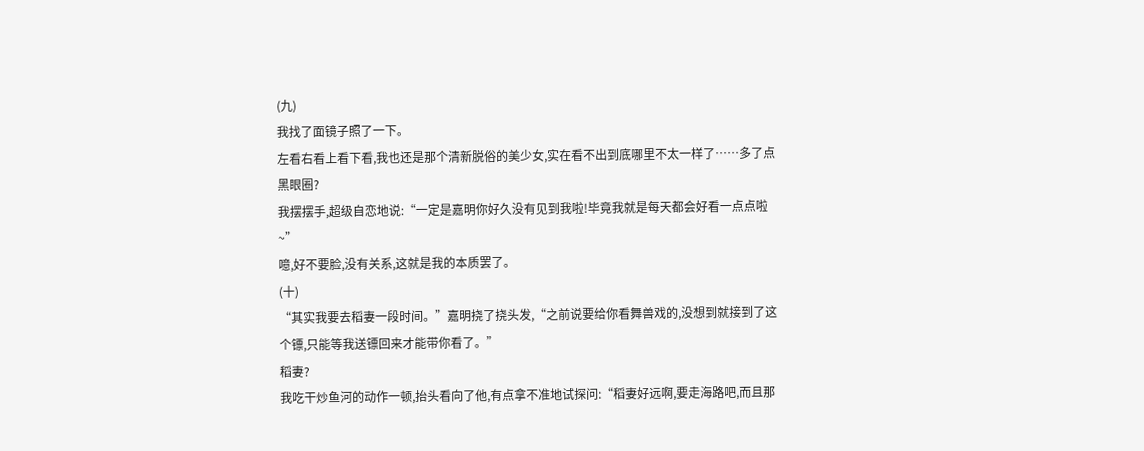(九)
我找了面镜子照了一下。
左看右看上看下看,我也还是那个清新脱俗的美少女,实在看不出到底哪里不太一样了……多了点黑眼圈?
我摆摆手,超级自恋地说:“一定是嘉明你好久没有见到我啦!毕竟我就是每天都会好看一点点啦~”
噫,好不要脸,没有关系,这就是我的本质罢了。
(十)
“其实我要去稻妻一段时间。”嘉明挠了挠头发,“之前说要给你看舞兽戏的,没想到就接到了这个镖,只能等我送镖回来才能带你看了。”
稻妻?
我吃干炒鱼河的动作一顿,抬头看向了他,有点拿不准地试探问:“稻妻好远啊,要走海路吧,而且那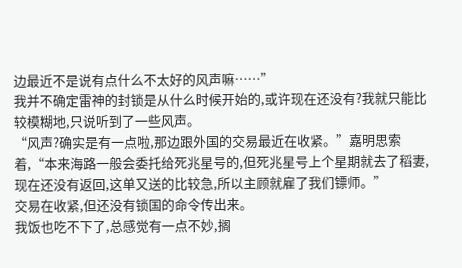边最近不是说有点什么不太好的风声嘛……”
我并不确定雷神的封锁是从什么时候开始的,或许现在还没有?我就只能比较模糊地,只说听到了一些风声。
“风声?确实是有一点啦,那边跟外国的交易最近在收紧。”嘉明思索着,“本来海路一般会委托给死兆星号的,但死兆星号上个星期就去了稻妻,现在还没有返回,这单又送的比较急,所以主顾就雇了我们镖师。”
交易在收紧,但还没有锁国的命令传出来。
我饭也吃不下了,总感觉有一点不妙,搁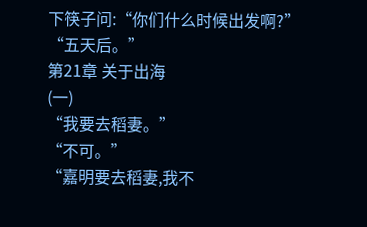下筷子问:“你们什么时候出发啊?”
“五天后。”
第21章 关于出海
(一)
“我要去稻妻。”
“不可。”
“嘉明要去稻妻,我不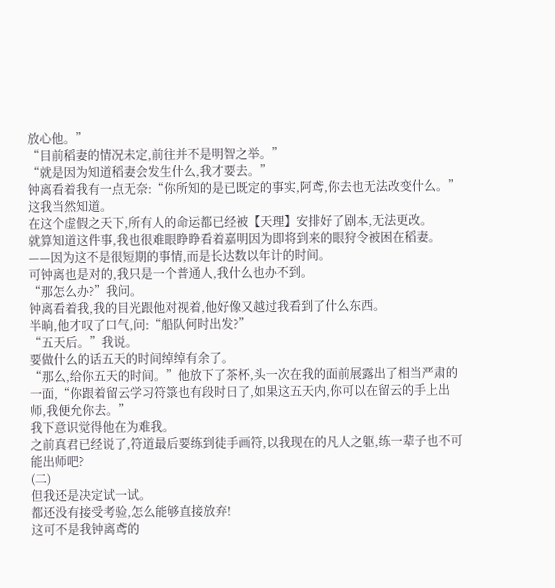放心他。”
“目前稻妻的情况未定,前往并不是明智之举。”
“就是因为知道稻妻会发生什么,我才要去。”
钟离看着我有一点无奈:“你所知的是已既定的事实,阿鸢,你去也无法改变什么。”
这我当然知道。
在这个虚假之天下,所有人的命运都已经被【天理】安排好了剧本,无法更改。
就算知道这件事,我也很难眼睁睁看着嘉明因为即将到来的眼狩令被困在稻妻。
——因为这不是很短期的事情,而是长达数以年计的时间。
可钟离也是对的,我只是一个普通人,我什么也办不到。
“那怎么办?”我问。
钟离看着我,我的目光跟他对视着,他好像又越过我看到了什么东西。
半晌,他才叹了口气,问:“船队何时出发?”
“五天后。”我说。
要做什么的话五天的时间绰绰有余了。
“那么,给你五天的时间。”他放下了茶杯,头一次在我的面前展露出了相当严肃的一面,“你跟着留云学习符箓也有段时日了,如果这五天内,你可以在留云的手上出师,我便允你去。”
我下意识觉得他在为难我。
之前真君已经说了,符道最后要练到徒手画符,以我现在的凡人之躯,练一辈子也不可能出师吧?
(二)
但我还是决定试一试。
都还没有接受考验,怎么能够直接放弃!
这可不是我钟离鸢的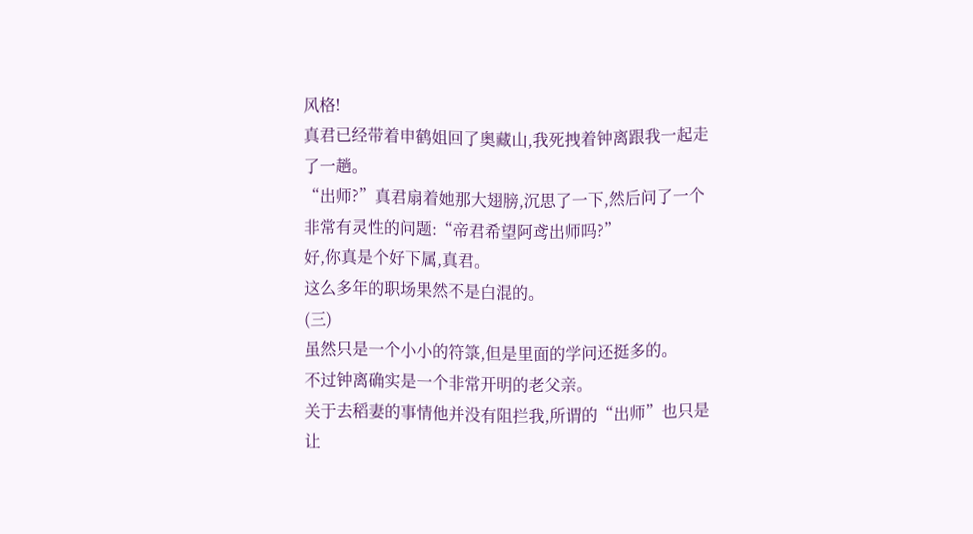风格!
真君已经带着申鹤姐回了奥藏山,我死拽着钟离跟我一起走了一趟。
“出师?”真君扇着她那大翅膀,沉思了一下,然后问了一个非常有灵性的问题:“帝君希望阿鸢出师吗?”
好,你真是个好下属,真君。
这么多年的职场果然不是白混的。
(三)
虽然只是一个小小的符箓,但是里面的学问还挺多的。
不过钟离确实是一个非常开明的老父亲。
关于去稻妻的事情他并没有阻拦我,所谓的“出师”也只是让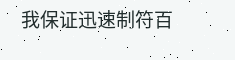我保证迅速制符百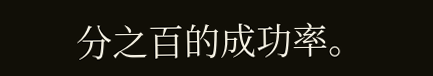分之百的成功率。